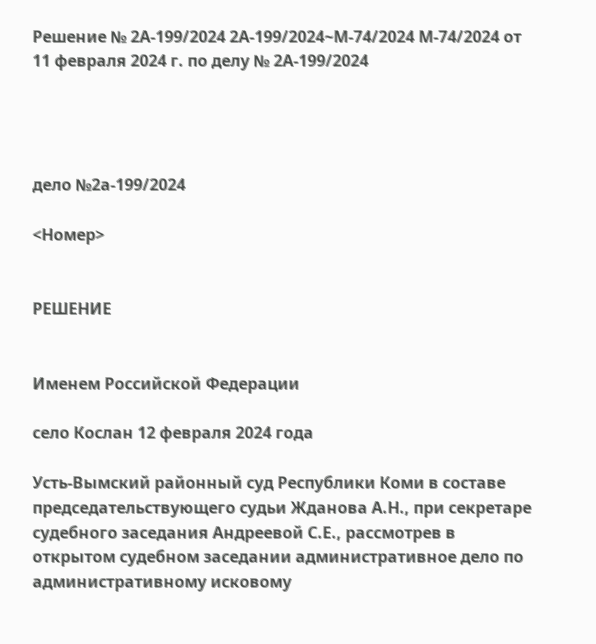Решение № 2А-199/2024 2А-199/2024~М-74/2024 М-74/2024 от 11 февраля 2024 г. по делу № 2А-199/2024




дело №2а-199/2024

<Номер>


РЕШЕНИЕ


Именем Российской Федерации

село Кослан 12 февраля 2024 года

Усть-Вымский районный суд Республики Коми в составе председательствующего судьи Жданова А.Н., при секретаре судебного заседания Андреевой С.Е., рассмотрев в открытом судебном заседании административное дело по административному исковому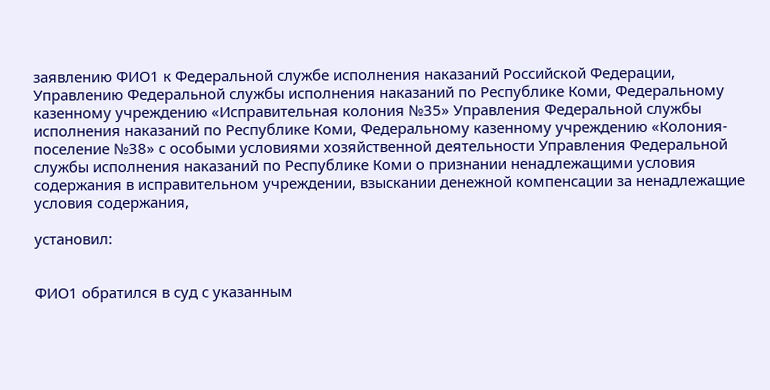заявлению ФИО1 к Федеральной службе исполнения наказаний Российской Федерации, Управлению Федеральной службы исполнения наказаний по Республике Коми, Федеральному казенному учреждению «Исправительная колония №35» Управления Федеральной службы исполнения наказаний по Республике Коми, Федеральному казенному учреждению «Колония-поселение №38» с особыми условиями хозяйственной деятельности Управления Федеральной службы исполнения наказаний по Республике Коми о признании ненадлежащими условия содержания в исправительном учреждении, взыскании денежной компенсации за ненадлежащие условия содержания,

установил:


ФИО1 обратился в суд с указанным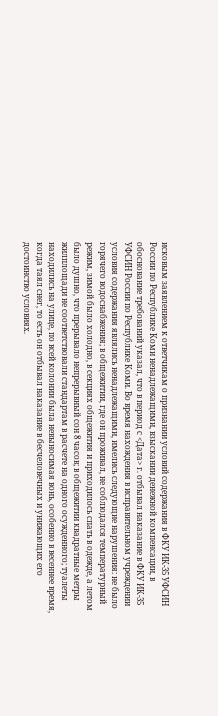исковым заявлением к ответчикам о признании условий содержания в ФКУ ИК-35 УФСИН России по Республике Коми ненадлежащими, взыскании денежной компенсации, в обоснование требований указал, что в период с <Дата> г. отбывал наказание в ФКУ ИК-35 УФСИН России по Республике Коми. Во время нахождения в исправительном учреждении условия содержания являлись ненадлежащими, имелись следующие нарушения: не было горячего водоснабжения; в общежитии, где он проживал, не соблюдался температурный режим, зимой было холодно, в секциях общежития и приходилось спать в одежде, а летом было душно, что прерывало непрерывный сон 8 часов; в общежитии квадратные метры жилплощади не соответствовали стандартам в расчете на одного осужденного; туалеты находились на улице, по всей колонии была невыносимая вонь, особенно в весеннее время, когда таял снег, то есть он отбывал наказание в бесчеловечных и унижающих его достоинство условиях.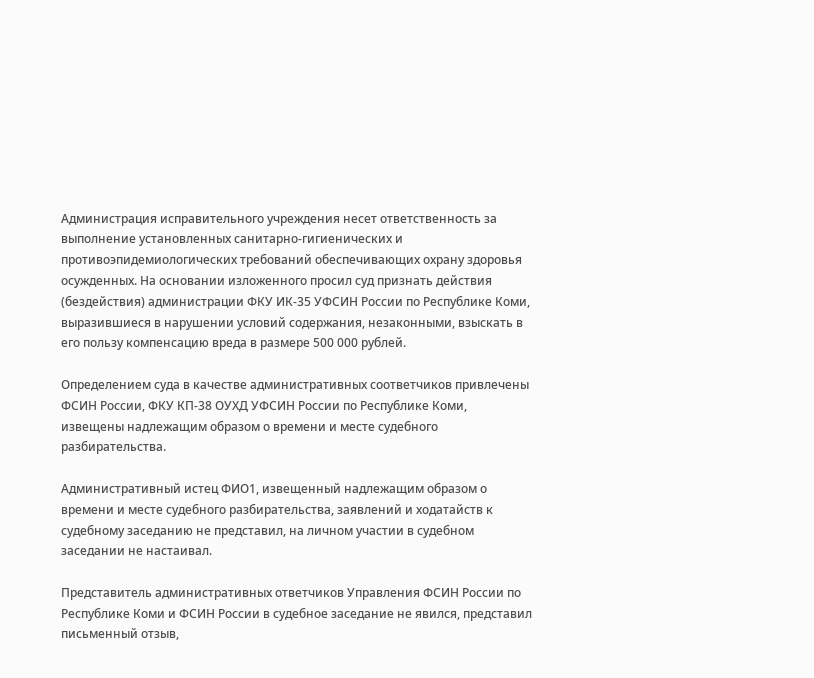Администрация исправительного учреждения несет ответственность за выполнение установленных санитарно-гигиенических и противоэпидемиологических требований обеспечивающих охрану здоровья осужденных. На основании изложенного просил суд признать действия (бездействия) администрации ФКУ ИК-35 УФСИН России по Республике Коми, выразившиеся в нарушении условий содержания, незаконными, взыскать в его пользу компенсацию вреда в размере 500 000 рублей.

Определением суда в качестве административных соответчиков привлечены ФСИН России, ФКУ КП-38 ОУХД УФСИН России по Республике Коми, извещены надлежащим образом о времени и месте судебного разбирательства.

Административный истец ФИО1, извещенный надлежащим образом о времени и месте судебного разбирательства, заявлений и ходатайств к судебному заседанию не представил, на личном участии в судебном заседании не настаивал.

Представитель административных ответчиков Управления ФСИН России по Республике Коми и ФСИН России в судебное заседание не явился, представил письменный отзыв,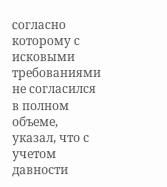согласно которому с исковыми требованиями не согласился в полном объеме, указал, что с учетом давности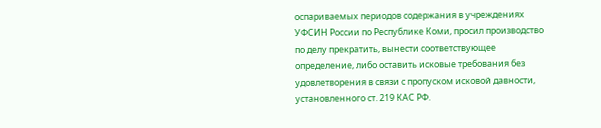оспариваемых периодов содержания в учреждениях УФСИН России по Республике Коми, просил производство по делу прекратить, вынести соответствующее определение, либо оставить исковые требования без удовлетворения в связи с пропуском исковой давности, установленного ст. 219 КАС РФ.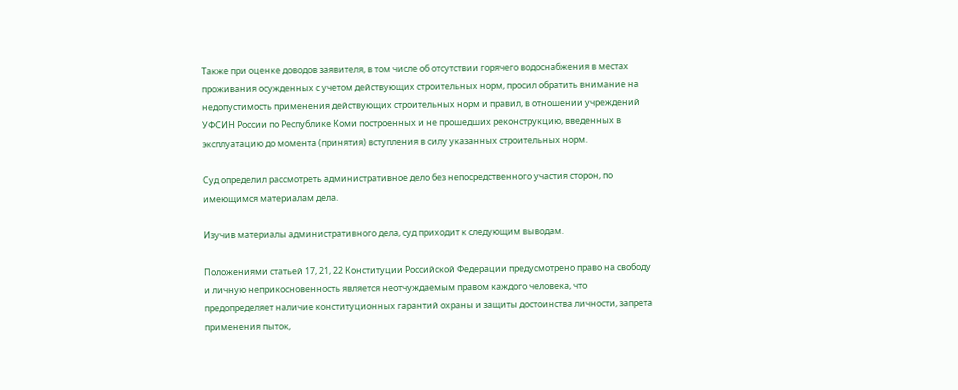Также при оценке доводов заявителя, в том числе об отсутствии горячего водоснабжения в местах проживания осужденных с учетом действующих строительных норм, просил обратить внимание на недопустимость применения действующих строительных норм и правил, в отношении учреждений УФСИН России по Республике Коми построенных и не прошедших реконструкцию, введенных в эксплуатацию до момента (принятия) вступления в силу указанных строительных норм.

Суд определил рассмотреть административное дело без непосредственного участия сторон, по имеющимся материалам дела.

Изучив материалы административного дела, суд приходит к следующим выводам.

Положениями статьей 17, 21, 22 Конституции Российской Федерации предусмотрено право на свободу и личную неприкосновенность является неотчуждаемым правом каждого человека, что предопределяет наличие конституционных гарантий охраны и защиты достоинства личности, запрета применения пыток,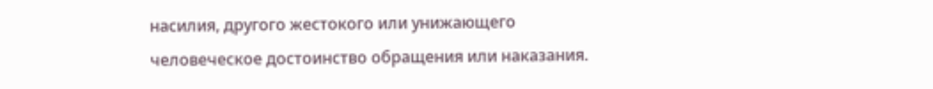насилия, другого жестокого или унижающего человеческое достоинство обращения или наказания.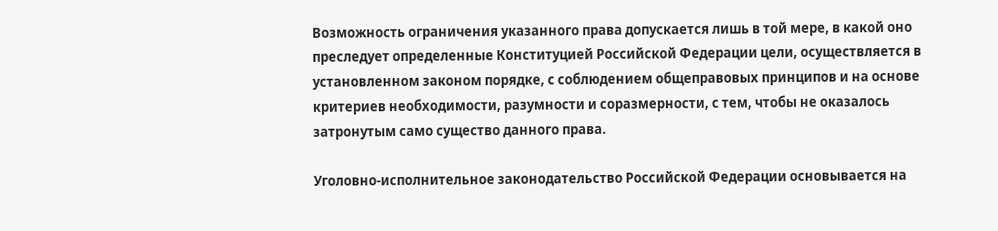Возможность ограничения указанного права допускается лишь в той мере, в какой оно преследует определенные Конституцией Российской Федерации цели, осуществляется в установленном законом порядке, с соблюдением общеправовых принципов и на основе критериев необходимости, разумности и соразмерности, с тем, чтобы не оказалось затронутым само существо данного права.

Уголовно-исполнительное законодательство Российской Федерации основывается на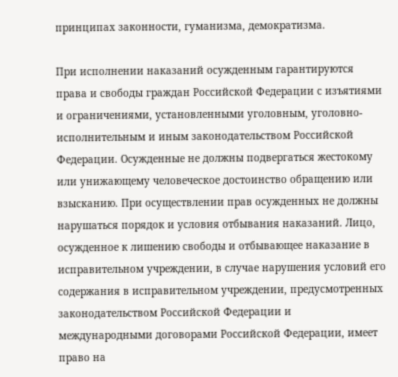принципах законности, гуманизма, демократизма.

При исполнении наказаний осужденным гарантируются права и свободы граждан Российской Федерации с изъятиями и ограничениями, установленными уголовным, уголовно-исполнительным и иным законодательством Российской Федерации. Осужденные не должны подвергаться жестокому или унижающему человеческое достоинство обращению или взысканию. При осуществлении прав осужденных не должны нарушаться порядок и условия отбывания наказаний. Лицо, осужденное к лишению свободы и отбывающее наказание в исправительном учреждении, в случае нарушения условий его содержания в исправительном учреждении, предусмотренных законодательством Российской Федерации и международными договорами Российской Федерации, имеет право на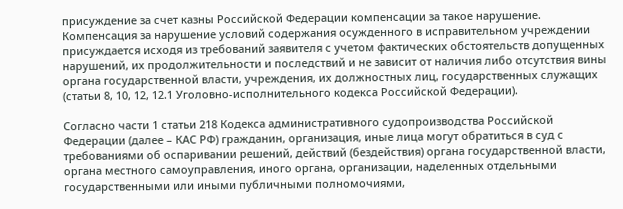присуждение за счет казны Российской Федерации компенсации за такое нарушение. Компенсация за нарушение условий содержания осужденного в исправительном учреждении присуждается исходя из требований заявителя с учетом фактических обстоятельств допущенных нарушений, их продолжительности и последствий и не зависит от наличия либо отсутствия вины органа государственной власти, учреждения, их должностных лиц, государственных служащих (статьи 8, 10, 12, 12.1 Уголовно-исполнительного кодекса Российской Федерации).

Согласно части 1 статьи 218 Кодекса административного судопроизводства Российской Федерации (далее – КАС РФ) гражданин, организация, иные лица могут обратиться в суд с требованиями об оспаривании решений, действий (бездействия) органа государственной власти, органа местного самоуправления, иного органа, организации, наделенных отдельными государственными или иными публичными полномочиями,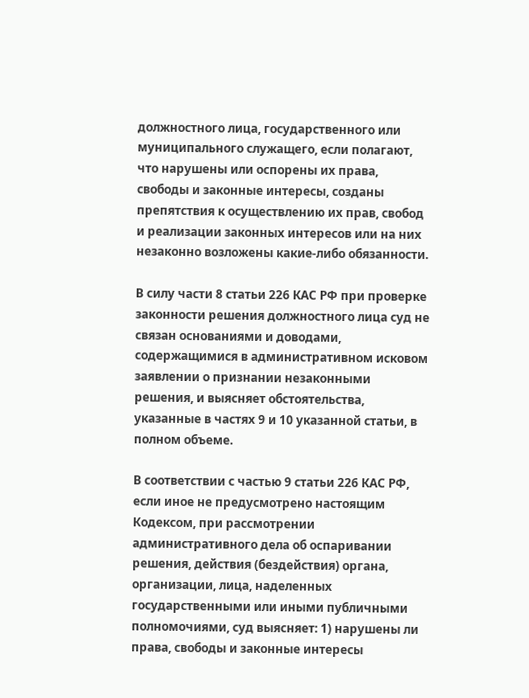должностного лица, государственного или муниципального служащего, если полагают, что нарушены или оспорены их права, свободы и законные интересы, созданы препятствия к осуществлению их прав, свобод и реализации законных интересов или на них незаконно возложены какие-либо обязанности.

В силу части 8 статьи 226 КАС РФ при проверке законности решения должностного лица суд не связан основаниями и доводами, содержащимися в административном исковом заявлении о признании незаконными решения, и выясняет обстоятельства, указанные в частях 9 и 10 указанной статьи, в полном объеме.

В соответствии с частью 9 статьи 226 КАС РФ, если иное не предусмотрено настоящим Кодексом, при рассмотрении административного дела об оспаривании решения, действия (бездействия) органа, организации, лица, наделенных государственными или иными публичными полномочиями, суд выясняет: 1) нарушены ли права, свободы и законные интересы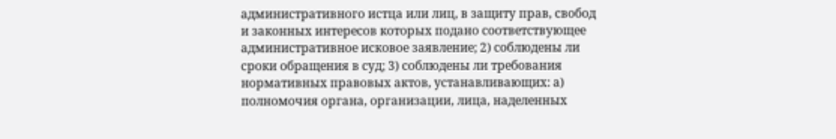административного истца или лиц, в защиту прав, свобод и законных интересов которых подано соответствующее административное исковое заявление; 2) соблюдены ли сроки обращения в суд; 3) соблюдены ли требования нормативных правовых актов, устанавливающих: а) полномочия органа, организации, лица, наделенных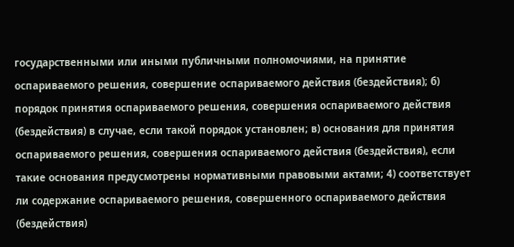государственными или иными публичными полномочиями, на принятие оспариваемого решения, совершение оспариваемого действия (бездействия); б) порядок принятия оспариваемого решения, совершения оспариваемого действия (бездействия) в случае, если такой порядок установлен; в) основания для принятия оспариваемого решения, совершения оспариваемого действия (бездействия), если такие основания предусмотрены нормативными правовыми актами; 4) соответствует ли содержание оспариваемого решения, совершенного оспариваемого действия (бездействия)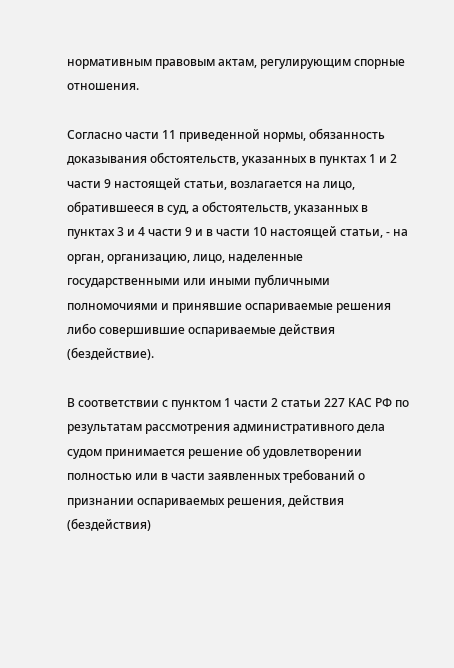нормативным правовым актам, регулирующим спорные отношения.

Согласно части 11 приведенной нормы, обязанность доказывания обстоятельств, указанных в пунктах 1 и 2 части 9 настоящей статьи, возлагается на лицо, обратившееся в суд, а обстоятельств, указанных в пунктах 3 и 4 части 9 и в части 10 настоящей статьи, - на орган, организацию, лицо, наделенные государственными или иными публичными полномочиями и принявшие оспариваемые решения либо совершившие оспариваемые действия (бездействие).

В соответствии с пунктом 1 части 2 статьи 227 КАС РФ по результатам рассмотрения административного дела судом принимается решение об удовлетворении полностью или в части заявленных требований о признании оспариваемых решения, действия (бездействия)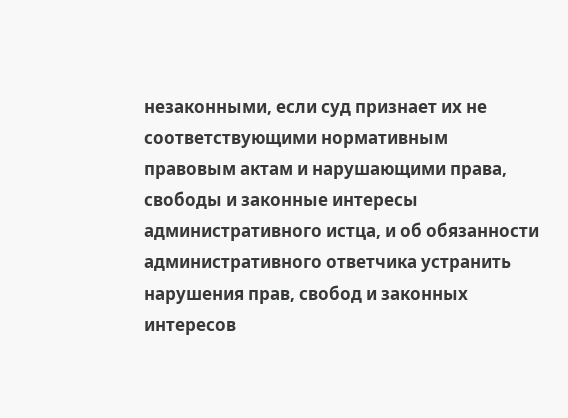незаконными, если суд признает их не соответствующими нормативным правовым актам и нарушающими права, свободы и законные интересы административного истца, и об обязанности административного ответчика устранить нарушения прав, свобод и законных интересов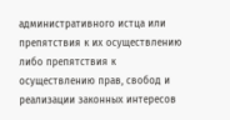административного истца или препятствия к их осуществлению либо препятствия к осуществлению прав, свобод и реализации законных интересов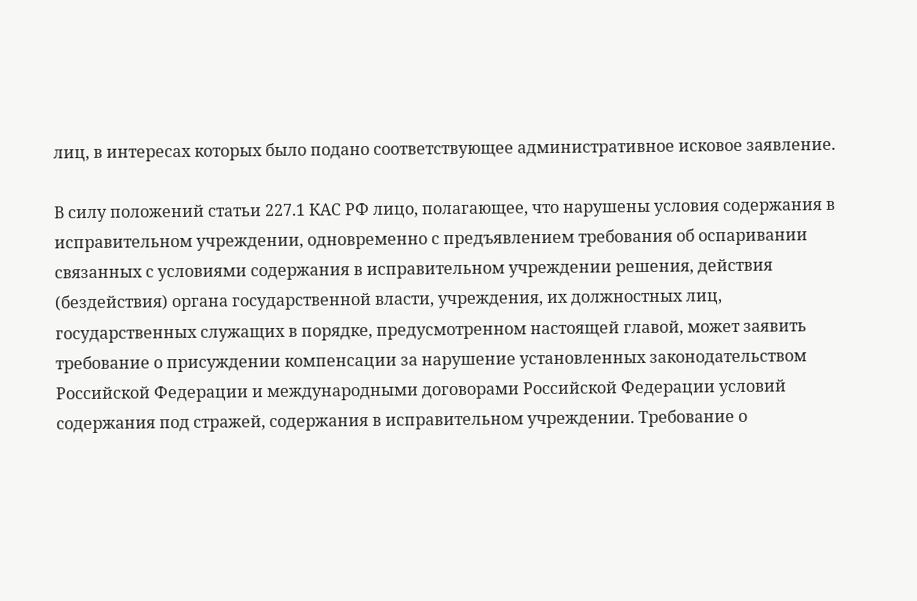лиц, в интересах которых было подано соответствующее административное исковое заявление.

В силу положений статьи 227.1 КАС РФ лицо, полагающее, что нарушены условия содержания в исправительном учреждении, одновременно с предъявлением требования об оспаривании связанных с условиями содержания в исправительном учреждении решения, действия (бездействия) органа государственной власти, учреждения, их должностных лиц, государственных служащих в порядке, предусмотренном настоящей главой, может заявить требование о присуждении компенсации за нарушение установленных законодательством Российской Федерации и международными договорами Российской Федерации условий содержания под стражей, содержания в исправительном учреждении. Требование о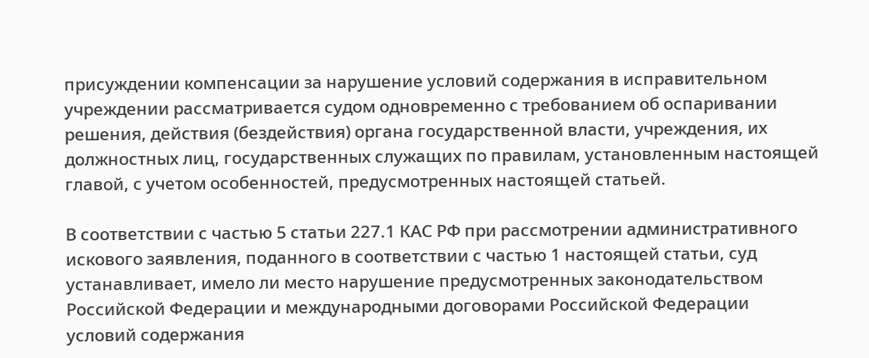присуждении компенсации за нарушение условий содержания в исправительном учреждении рассматривается судом одновременно с требованием об оспаривании решения, действия (бездействия) органа государственной власти, учреждения, их должностных лиц, государственных служащих по правилам, установленным настоящей главой, с учетом особенностей, предусмотренных настоящей статьей.

В соответствии с частью 5 статьи 227.1 КАС РФ при рассмотрении административного искового заявления, поданного в соответствии с частью 1 настоящей статьи, суд устанавливает, имело ли место нарушение предусмотренных законодательством Российской Федерации и международными договорами Российской Федерации условий содержания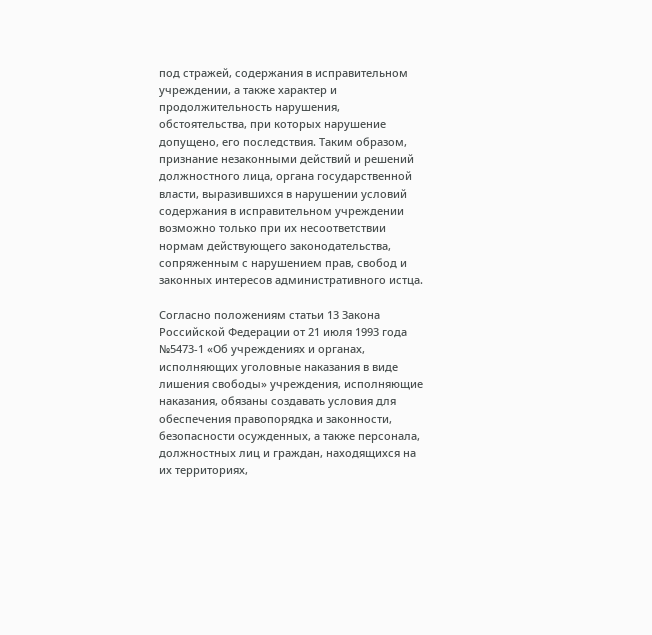под стражей, содержания в исправительном учреждении, а также характер и продолжительность нарушения, обстоятельства, при которых нарушение допущено, его последствия. Таким образом, признание незаконными действий и решений должностного лица, органа государственной власти, выразившихся в нарушении условий содержания в исправительном учреждении возможно только при их несоответствии нормам действующего законодательства, сопряженным с нарушением прав, свобод и законных интересов административного истца.

Согласно положениям статьи 13 Закона Российской Федерации от 21 июля 1993 года №5473-1 «Об учреждениях и органах, исполняющих уголовные наказания в виде лишения свободы» учреждения, исполняющие наказания, обязаны создавать условия для обеспечения правопорядка и законности, безопасности осужденных, а также персонала, должностных лиц и граждан, находящихся на их территориях,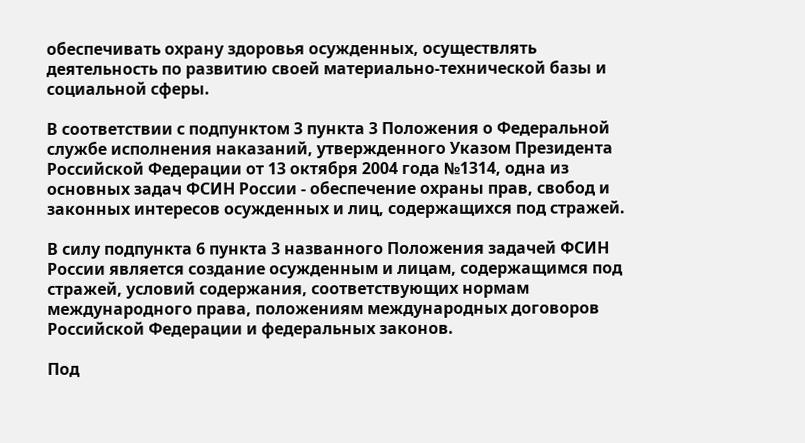обеспечивать охрану здоровья осужденных, осуществлять деятельность по развитию своей материально-технической базы и социальной сферы.

В соответствии с подпунктом 3 пункта 3 Положения о Федеральной службе исполнения наказаний, утвержденного Указом Президента Российской Федерации от 13 октября 2004 года №1314, одна из основных задач ФСИН России - обеспечение охраны прав, свобод и законных интересов осужденных и лиц, содержащихся под стражей.

В силу подпункта 6 пункта 3 названного Положения задачей ФСИН России является создание осужденным и лицам, содержащимся под стражей, условий содержания, соответствующих нормам международного права, положениям международных договоров Российской Федерации и федеральных законов.

Под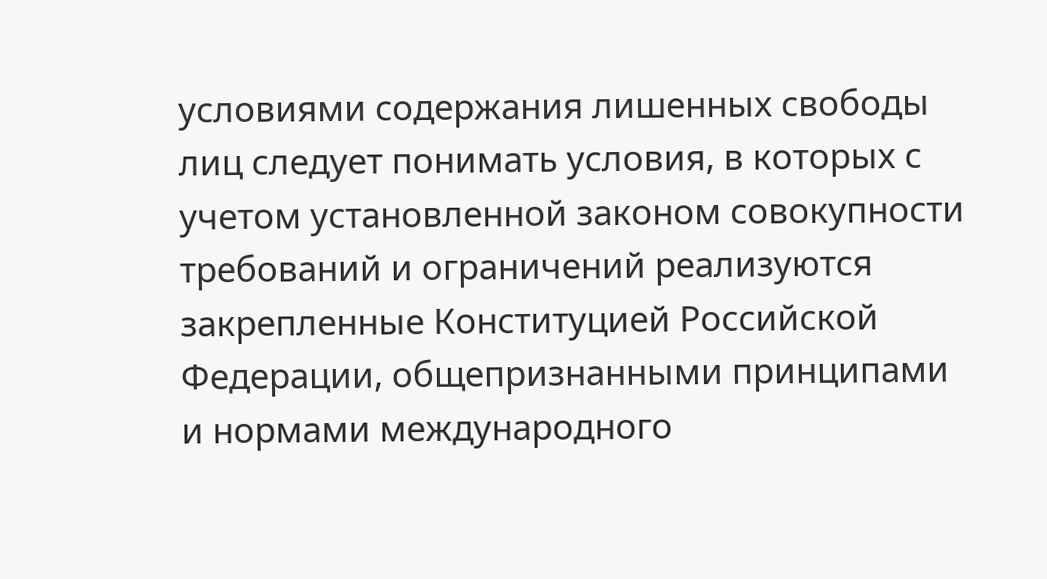условиями содержания лишенных свободы лиц следует понимать условия, в которых с учетом установленной законом совокупности требований и ограничений реализуются закрепленные Конституцией Российской Федерации, общепризнанными принципами и нормами международного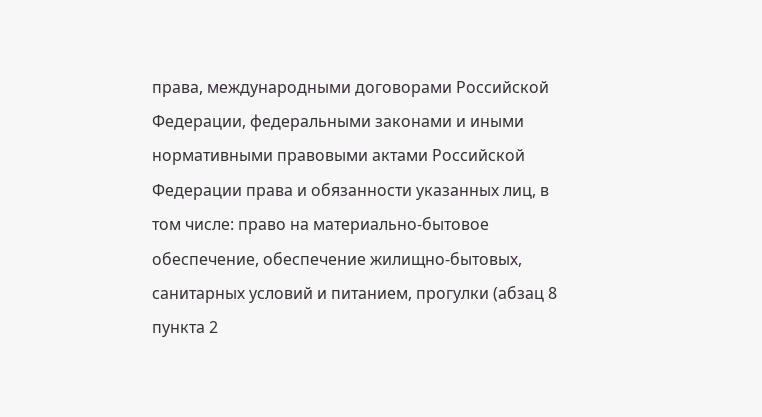права, международными договорами Российской Федерации, федеральными законами и иными нормативными правовыми актами Российской Федерации права и обязанности указанных лиц, в том числе: право на материально-бытовое обеспечение, обеспечение жилищно-бытовых, санитарных условий и питанием, прогулки (абзац 8 пункта 2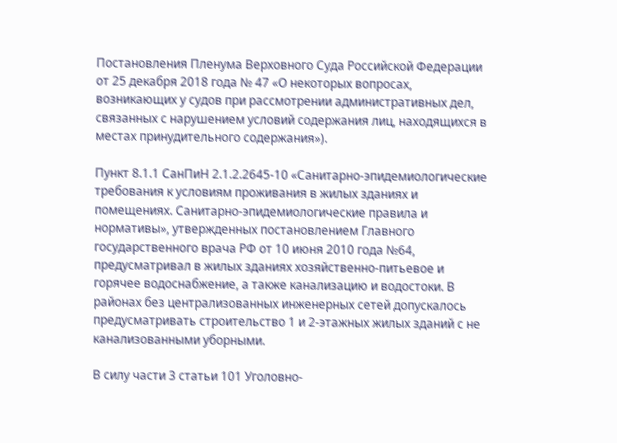Постановления Пленума Верховного Суда Российской Федерации от 25 декабря 2018 года № 47 «О некоторых вопросах, возникающих у судов при рассмотрении административных дел, связанных с нарушением условий содержания лиц, находящихся в местах принудительного содержания»).

Пункт 8.1.1 СанПиН 2.1.2.2645-10 «Санитарно-эпидемиологические требования к условиям проживания в жилых зданиях и помещениях. Санитарно-эпидемиологические правила и нормативы», утвержденных постановлением Главного государственного врача РФ от 10 июня 2010 года №64, предусматривал в жилых зданиях хозяйственно-питьевое и горячее водоснабжение, а также канализацию и водостоки. В районах без централизованных инженерных сетей допускалось предусматривать строительство 1 и 2-этажных жилых зданий с не канализованными уборными.

В силу части 3 статьи 101 Уголовно-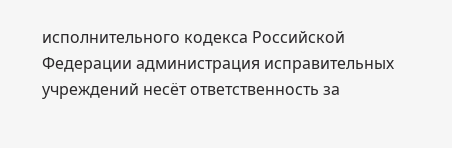исполнительного кодекса Российской Федерации администрация исправительных учреждений несёт ответственность за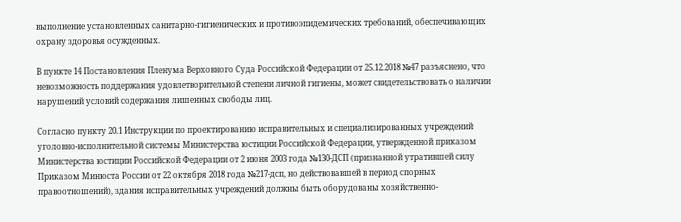выполнение установленных санитарно-гигиенических и противоэпидемических требований, обеспечивающих охрану здоровья осужденных.

В пункте 14 Постановления Пленума Верховного Суда Российской Федерации от 25.12.2018 №47 разъяснено, что невозможность поддержания удовлетворительной степени личной гигиены, может свидетельствовать о наличии нарушений условий содержания лишенных свободы лиц.

Согласно пункту 20.1 Инструкции по проектированию исправительных и специализированных учреждений уголовно-исполнительной системы Министерства юстиции Российской Федерации, утвержденной приказом Министерства юстиции Российской Федерации от 2 июня 2003 года №130-ДСП (признанной утратившей силу Приказом Минюста России от 22 октября 2018 года №217-дсп, но действовавшей в период спорных правоотношений), здания исправительных учреждений должны быть оборудованы хозяйственно-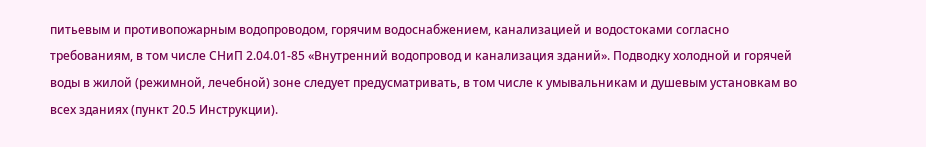питьевым и противопожарным водопроводом, горячим водоснабжением, канализацией и водостоками согласно требованиям, в том числе СНиП 2.04.01-85 «Внутренний водопровод и канализация зданий». Подводку холодной и горячей воды в жилой (режимной, лечебной) зоне следует предусматривать, в том числе к умывальникам и душевым установкам во всех зданиях (пункт 20.5 Инструкции).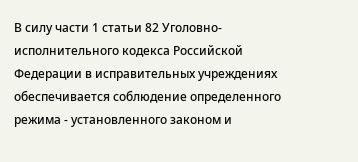В силу части 1 статьи 82 Уголовно-исполнительного кодекса Российской Федерации в исправительных учреждениях обеспечивается соблюдение определенного режима - установленного законом и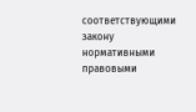соответствующими закону нормативными правовыми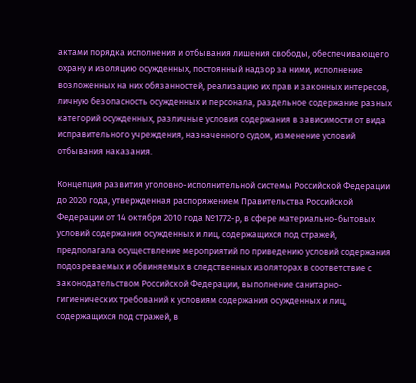актами порядка исполнения и отбывания лишения свободы, обеспечивающего охрану и изоляцию осужденных, постоянный надзор за ними, исполнение возложенных на них обязанностей, реализацию их прав и законных интересов, личную безопасность осужденных и персонала, раздельное содержание разных категорий осужденных, различные условия содержания в зависимости от вида исправительного учреждения, назначенного судом, изменение условий отбывания наказания.

Концепция развития уголовно-исполнительной системы Российской Федерации до 2020 года, утвержденная распоряжением Правительства Российской Федерации от 14 октября 2010 года №1772-р, в сфере материально-бытовых условий содержания осужденных и лиц, содержащихся под стражей, предполагала осуществление мероприятий по приведению условий содержания подозреваемых и обвиняемых в следственных изоляторах в соответствие с законодательством Российской Федерации, выполнение санитарно-гигиенических требований к условиям содержания осужденных и лиц, содержащихся под стражей, в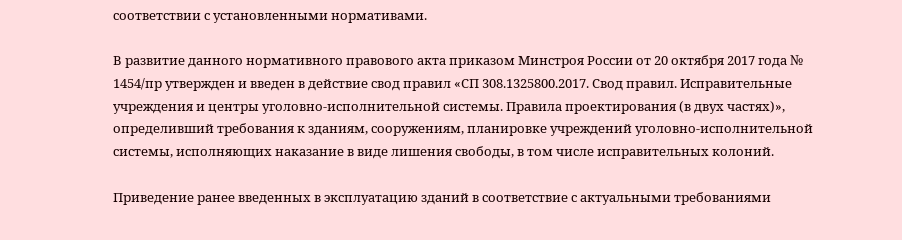соответствии с установленными нормативами.

В развитие данного нормативного правового акта приказом Минстроя России от 20 октября 2017 года № 1454/пр утвержден и введен в действие свод правил «СП 308.1325800.2017. Свод правил. Исправительные учреждения и центры уголовно-исполнительной системы. Правила проектирования (в двух частях)», определивший требования к зданиям, сооружениям, планировке учреждений уголовно-исполнительной системы, исполняющих наказание в виде лишения свободы, в том числе исправительных колоний.

Приведение ранее введенных в эксплуатацию зданий в соответствие с актуальными требованиями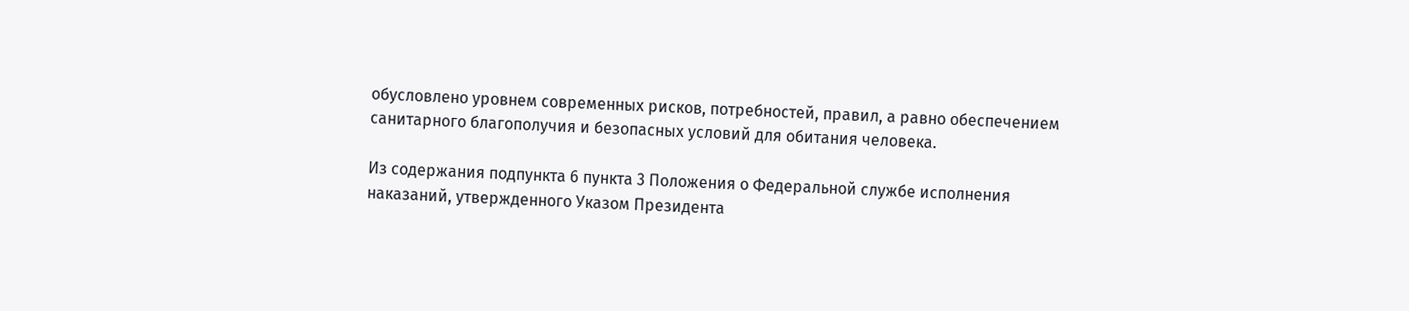обусловлено уровнем современных рисков, потребностей, правил, а равно обеспечением санитарного благополучия и безопасных условий для обитания человека.

Из содержания подпункта 6 пункта 3 Положения о Федеральной службе исполнения наказаний, утвержденного Указом Президента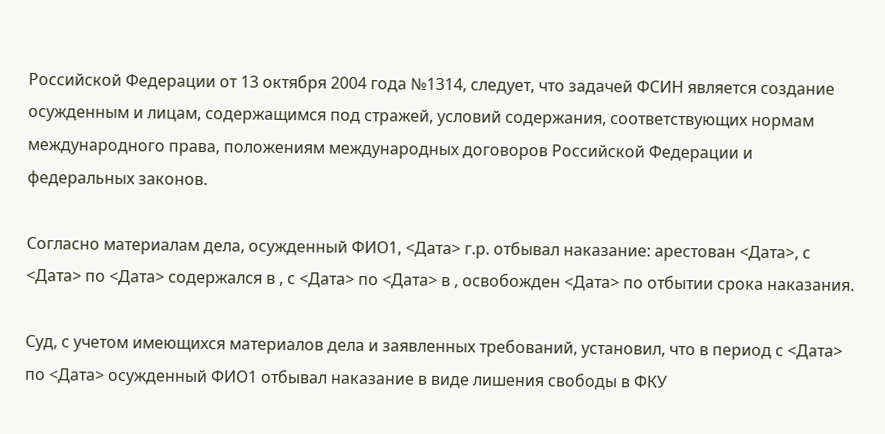Российской Федерации от 13 октября 2004 года №1314, следует, что задачей ФСИН является создание осужденным и лицам, содержащимся под стражей, условий содержания, соответствующих нормам международного права, положениям международных договоров Российской Федерации и федеральных законов.

Согласно материалам дела, осужденный ФИО1, <Дата> г.р. отбывал наказание: арестован <Дата>, с <Дата> по <Дата> содержался в , с <Дата> по <Дата> в , освобожден <Дата> по отбытии срока наказания.

Суд, с учетом имеющихся материалов дела и заявленных требований, установил, что в период с <Дата> по <Дата> осужденный ФИО1 отбывал наказание в виде лишения свободы в ФКУ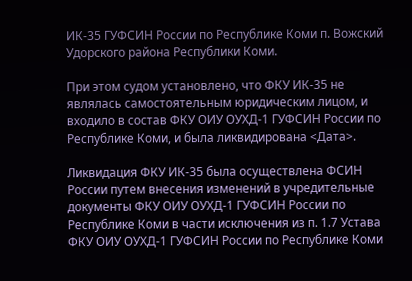ИК-35 ГУФСИН России по Республике Коми п. Вожский Удорского района Республики Коми.

При этом судом установлено, что ФКУ ИК-35 не являлась самостоятельным юридическим лицом, и входило в состав ФКУ ОИУ ОУХД-1 ГУФСИН России по Республике Коми, и была ликвидирована <Дата>.

Ликвидация ФКУ ИК-35 была осуществлена ФСИН России путем внесения изменений в учредительные документы ФКУ ОИУ ОУХД-1 ГУФСИН России по Республике Коми в части исключения из п. 1.7 Устава ФКУ ОИУ ОУХД-1 ГУФСИН России по Республике Коми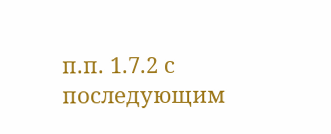п.п. 1.7.2 с последующим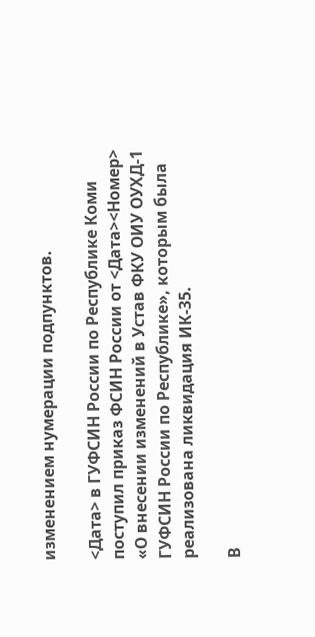изменением нумерации подпунктов.

<Дата> в ГУФСИН России по Республике Коми поступил приказ ФСИН России от <Дата><Номер> «О внесении изменений в Устав ФКУ ОИУ ОУХД-1 ГУФСИН России по Республике», которым была реализована ликвидация ИК-35.

В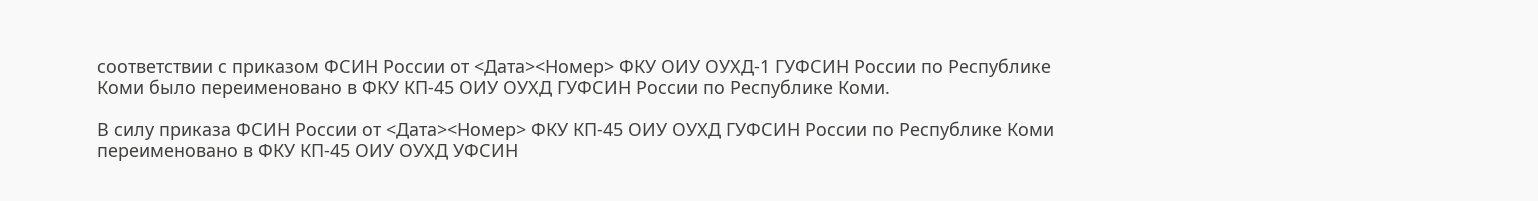соответствии с приказом ФСИН России от <Дата><Номер> ФКУ ОИУ ОУХД-1 ГУФСИН России по Республике Коми было переименовано в ФКУ КП-45 ОИУ ОУХД ГУФСИН России по Республике Коми.

В силу приказа ФСИН России от <Дата><Номер> ФКУ КП-45 ОИУ ОУХД ГУФСИН России по Республике Коми переименовано в ФКУ КП-45 ОИУ ОУХД УФСИН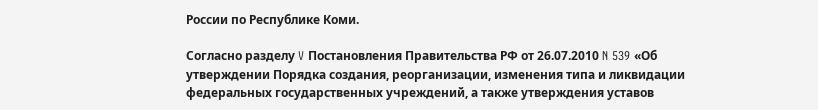России по Республике Коми.

Согласно разделу V Постановления Правительства РФ от 26.07.2010 N 539 «Об утверждении Порядка создания, реорганизации, изменения типа и ликвидации федеральных государственных учреждений, а также утверждения уставов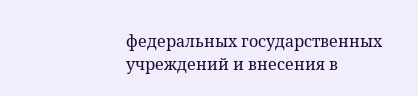федеральных государственных учреждений и внесения в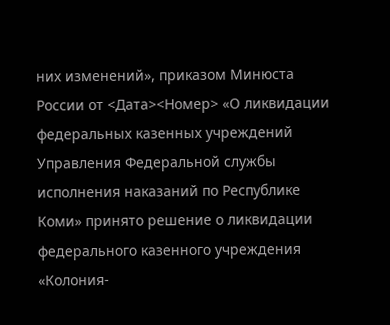них изменений», приказом Минюста России от <Дата><Номер> «О ликвидации федеральных казенных учреждений Управления Федеральной службы исполнения наказаний по Республике Коми» принято решение о ликвидации федерального казенного учреждения «Колония-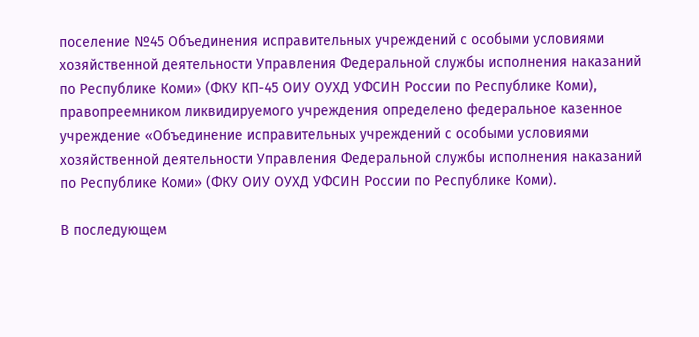поселение №45 Объединения исправительных учреждений с особыми условиями хозяйственной деятельности Управления Федеральной службы исполнения наказаний по Республике Коми» (ФКУ КП-45 ОИУ ОУХД УФСИН России по Республике Коми), правопреемником ликвидируемого учреждения определено федеральное казенное учреждение «Объединение исправительных учреждений с особыми условиями хозяйственной деятельности Управления Федеральной службы исполнения наказаний по Республике Коми» (ФКУ ОИУ ОУХД УФСИН России по Республике Коми).

В последующем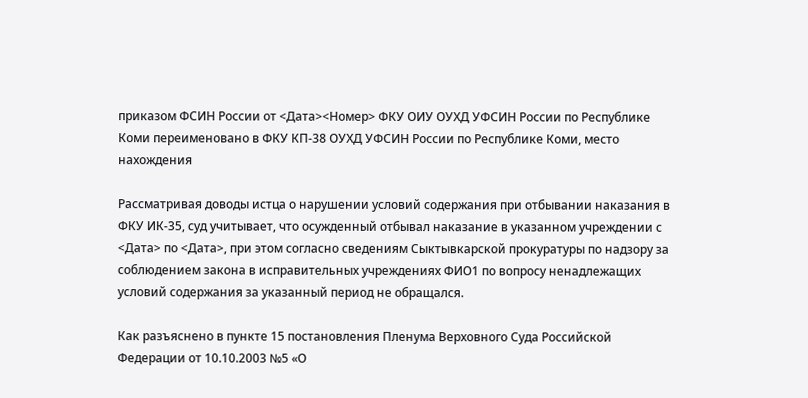приказом ФСИН России от <Дата><Номер> ФКУ ОИУ ОУХД УФСИН России по Республике Коми переименовано в ФКУ КП-38 ОУХД УФСИН России по Республике Коми, место нахождения

Рассматривая доводы истца о нарушении условий содержания при отбывании наказания в ФКУ ИК-35, суд учитывает, что осужденный отбывал наказание в указанном учреждении с <Дата> по <Дата>, при этом согласно сведениям Сыктывкарской прокуратуры по надзору за соблюдением закона в исправительных учреждениях ФИО1 по вопросу ненадлежащих условий содержания за указанный период не обращался.

Как разъяснено в пункте 15 постановления Пленума Верховного Суда Российской Федерации от 10.10.2003 №5 «О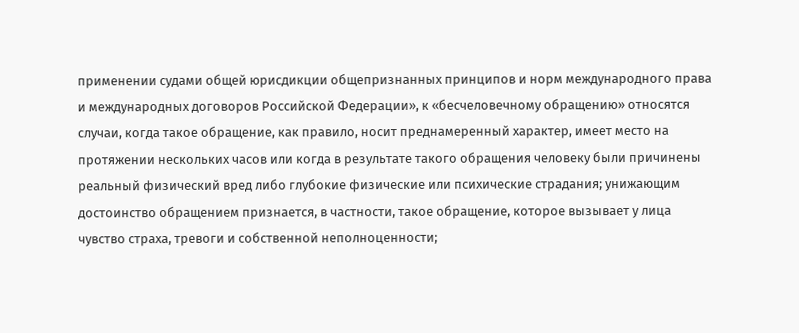применении судами общей юрисдикции общепризнанных принципов и норм международного права и международных договоров Российской Федерации», к «бесчеловечному обращению» относятся случаи, когда такое обращение, как правило, носит преднамеренный характер, имеет место на протяжении нескольких часов или когда в результате такого обращения человеку были причинены реальный физический вред либо глубокие физические или психические страдания; унижающим достоинство обращением признается, в частности, такое обращение, которое вызывает у лица чувство страха, тревоги и собственной неполноценности;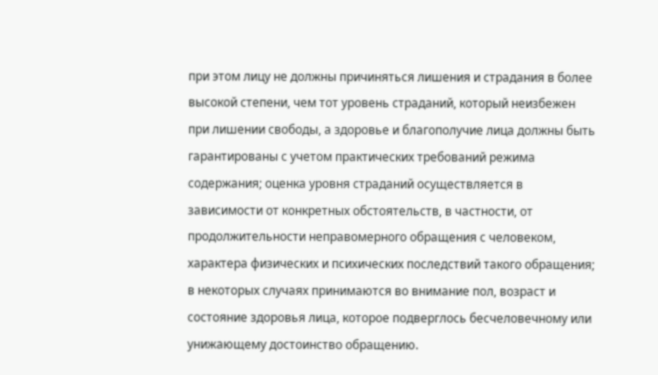при этом лицу не должны причиняться лишения и страдания в более высокой степени, чем тот уровень страданий, который неизбежен при лишении свободы, а здоровье и благополучие лица должны быть гарантированы с учетом практических требований режима содержания; оценка уровня страданий осуществляется в зависимости от конкретных обстоятельств, в частности, от продолжительности неправомерного обращения с человеком, характера физических и психических последствий такого обращения; в некоторых случаях принимаются во внимание пол, возраст и состояние здоровья лица, которое подверглось бесчеловечному или унижающему достоинство обращению.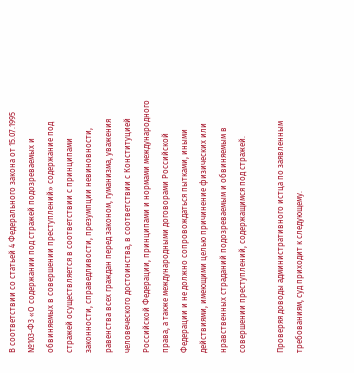В соответствии со статьей 4 Федерального закона от 15.07.1995 №103-Ф3 «О содержании под стражей подозреваемых и обвиняемых в совершении преступлений» содержание под стражей осуществляется в соответствии с принципами законности, справедливости, презумпции невиновности, равенства всех граждан перед законом, гуманизма, уважения человеческого достоинства, в соответствии с Конституцией Российской Федерации, принципами и нормами международного права, а также международными договорами Российской Федерации и не должно сопровождаться пытками, иными действиями, имеющими целью причинение физических или нравственных страданий подозреваемым и обвиняемым в совершении преступлений, содержащимся под стражей.

Проверяя доводы административного истца по заявленным требованиям, суд приходит к следующему.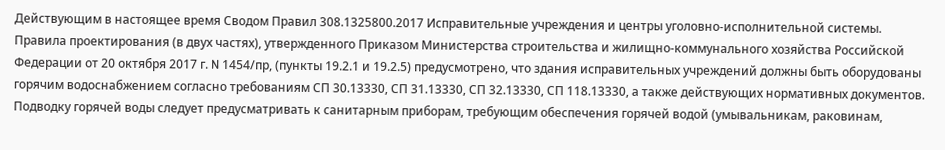Действующим в настоящее время Сводом Правил 308.1325800.2017 Исправительные учреждения и центры уголовно-исполнительной системы. Правила проектирования (в двух частях), утвержденного Приказом Министерства строительства и жилищно-коммунального хозяйства Российской Федерации от 20 октября 2017 г. N 1454/пр, (пункты 19.2.1 и 19.2.5) предусмотрено, что здания исправительных учреждений должны быть оборудованы горячим водоснабжением согласно требованиям СП 30.13330, СП 31.13330, СП 32.13330, СП 118.13330, а также действующих нормативных документов. Подводку горячей воды следует предусматривать к санитарным приборам, требующим обеспечения горячей водой (умывальникам, раковинам,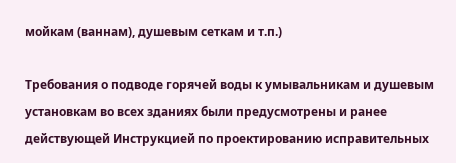мойкам (ваннам), душевым сеткам и т.п.)

Требования о подводе горячей воды к умывальникам и душевым установкам во всех зданиях были предусмотрены и ранее действующей Инструкцией по проектированию исправительных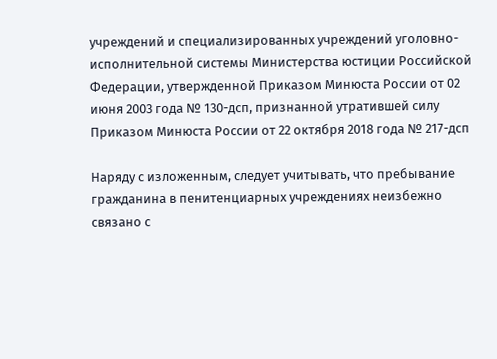учреждений и специализированных учреждений уголовно-исполнительной системы Министерства юстиции Российской Федерации, утвержденной Приказом Минюста России от 02 июня 2003 года № 130-дсп, признанной утратившей силу Приказом Минюста России от 22 октября 2018 года № 217-дсп

Наряду с изложенным, следует учитывать, что пребывание гражданина в пенитенциарных учреждениях неизбежно связано с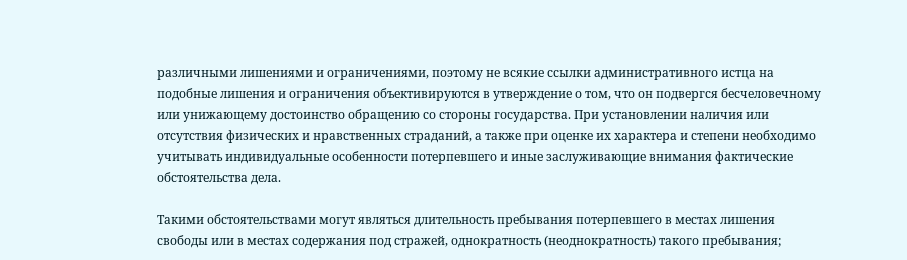различными лишениями и ограничениями, поэтому не всякие ссылки административного истца на подобные лишения и ограничения объективируются в утверждение о том, что он подвергся бесчеловечному или унижающему достоинство обращению со стороны государства. При установлении наличия или отсутствия физических и нравственных страданий, а также при оценке их характера и степени необходимо учитывать индивидуальные особенности потерпевшего и иные заслуживающие внимания фактические обстоятельства дела.

Такими обстоятельствами могут являться длительность пребывания потерпевшего в местах лишения свободы или в местах содержания под стражей, однократность (неоднократность) такого пребывания;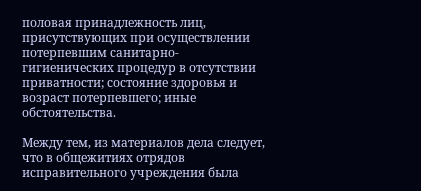половая принадлежность лиц, присутствующих при осуществлении потерпевшим санитарно-гигиенических процедур в отсутствии приватности; состояние здоровья и возраст потерпевшего; иные обстоятельства.

Между тем, из материалов дела следует, что в общежитиях отрядов исправительного учреждения была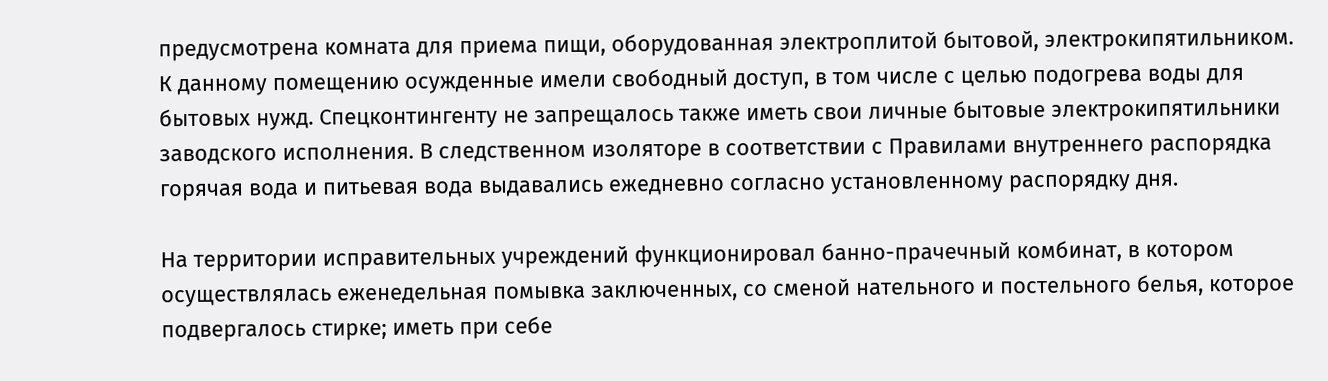предусмотрена комната для приема пищи, оборудованная электроплитой бытовой, электрокипятильником. К данному помещению осужденные имели свободный доступ, в том числе с целью подогрева воды для бытовых нужд. Спецконтингенту не запрещалось также иметь свои личные бытовые электрокипятильники заводского исполнения. В следственном изоляторе в соответствии с Правилами внутреннего распорядка горячая вода и питьевая вода выдавались ежедневно согласно установленному распорядку дня.

На территории исправительных учреждений функционировал банно-прачечный комбинат, в котором осуществлялась еженедельная помывка заключенных, со сменой нательного и постельного белья, которое подвергалось стирке; иметь при себе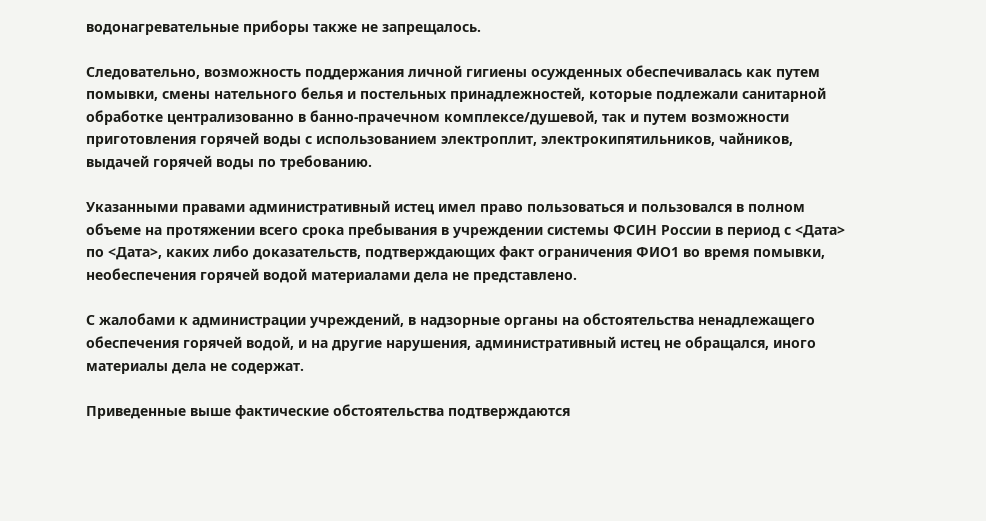водонагревательные приборы также не запрещалось.

Следовательно, возможность поддержания личной гигиены осужденных обеспечивалась как путем помывки, смены нательного белья и постельных принадлежностей, которые подлежали санитарной обработке централизованно в банно-прачечном комплексе/душевой, так и путем возможности приготовления горячей воды с использованием электроплит, электрокипятильников, чайников, выдачей горячей воды по требованию.

Указанными правами административный истец имел право пользоваться и пользовался в полном объеме на протяжении всего срока пребывания в учреждении системы ФСИН России в период с <Дата> по <Дата>, каких либо доказательств, подтверждающих факт ограничения ФИО1 во время помывки, необеспечения горячей водой материалами дела не представлено.

С жалобами к администрации учреждений, в надзорные органы на обстоятельства ненадлежащего обеспечения горячей водой, и на другие нарушения, административный истец не обращался, иного материалы дела не содержат.

Приведенные выше фактические обстоятельства подтверждаются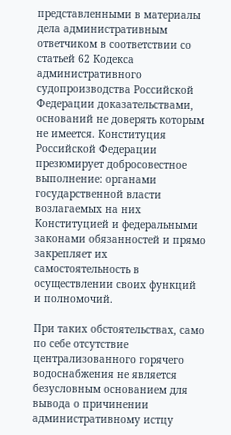представленными в материалы дела административным ответчиком в соответствии со статьей 62 Кодекса административного судопроизводства Российской Федерации доказательствами, оснований не доверять которым не имеется. Конституция Российской Федерации презюмирует добросовестное выполнение: органами государственной власти возлагаемых на них Конституцией и федеральными законами обязанностей и прямо закрепляет их самостоятельность в осуществлении своих функций и полномочий.

При таких обстоятельствах, само по себе отсутствие централизованного горячего водоснабжения не является безусловным основанием для вывода о причинении административному истцу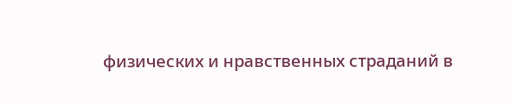физических и нравственных страданий в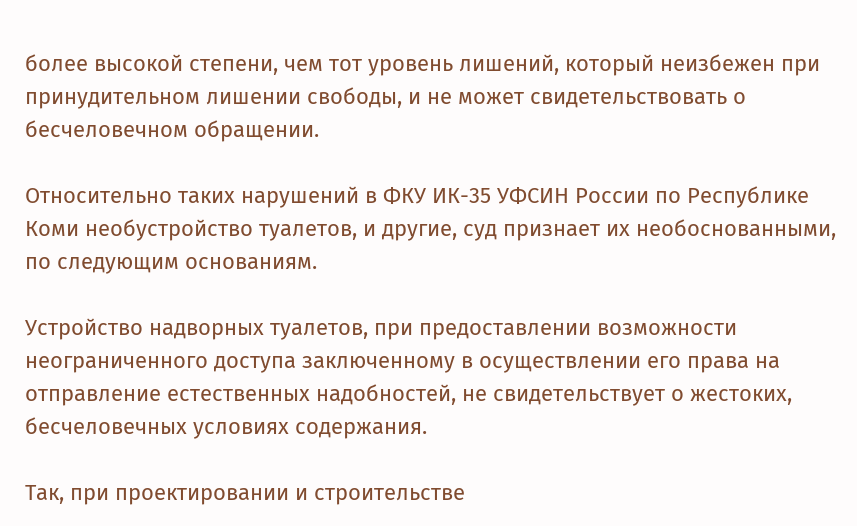более высокой степени, чем тот уровень лишений, который неизбежен при принудительном лишении свободы, и не может свидетельствовать о бесчеловечном обращении.

Относительно таких нарушений в ФКУ ИК-35 УФСИН России по Республике Коми необустройство туалетов, и другие, суд признает их необоснованными, по следующим основаниям.

Устройство надворных туалетов, при предоставлении возможности неограниченного доступа заключенному в осуществлении его права на отправление естественных надобностей, не свидетельствует о жестоких, бесчеловечных условиях содержания.

Так, при проектировании и строительстве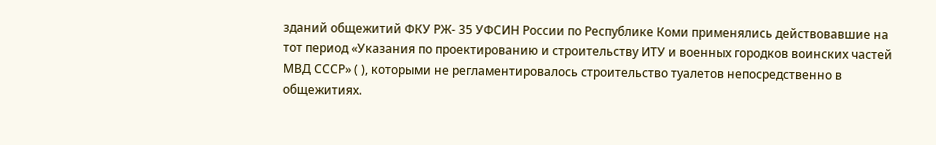зданий общежитий ФКУ РЖ- 35 УФСИН России по Республике Коми применялись действовавшие на тот период «Указания по проектированию и строительству ИТУ и военных городков воинских частей МВД СССР» ( ), которыми не регламентировалось строительство туалетов непосредственно в общежитиях.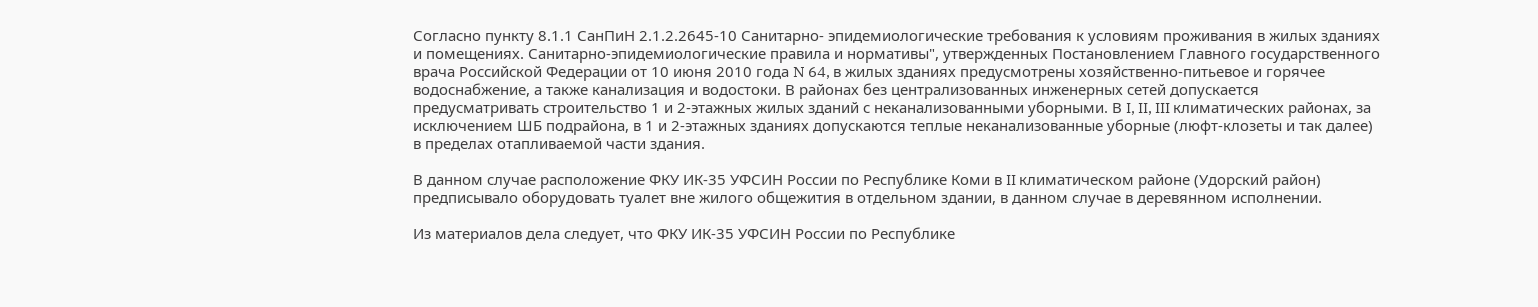Согласно пункту 8.1.1 СанПиН 2.1.2.2645-10 Санитарно- эпидемиологические требования к условиям проживания в жилых зданиях и помещениях. Санитарно-эпидемиологические правила и нормативы", утвержденных Постановлением Главного государственного врача Российской Федерации от 10 июня 2010 года N 64, в жилых зданиях предусмотрены хозяйственно-питьевое и горячее водоснабжение, а также канализация и водостоки. В районах без централизованных инженерных сетей допускается предусматривать строительство 1 и 2-этажных жилых зданий с неканализованными уборными. В I, II, III климатических районах, за исключением ШБ подрайона, в 1 и 2-этажных зданиях допускаются теплые неканализованные уборные (люфт-клозеты и так далее) в пределах отапливаемой части здания.

В данном случае расположение ФКУ ИК-35 УФСИН России по Республике Коми в II климатическом районе (Удорский район) предписывало оборудовать туалет вне жилого общежития в отдельном здании, в данном случае в деревянном исполнении.

Из материалов дела следует, что ФКУ ИК-35 УФСИН России по Республике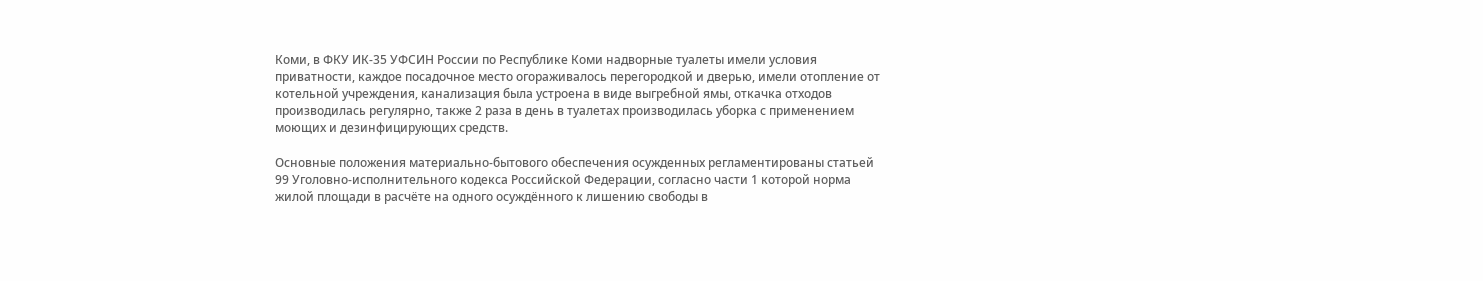Коми, в ФКУ ИК-35 УФСИН России по Республике Коми надворные туалеты имели условия приватности, каждое посадочное место огораживалось перегородкой и дверью, имели отопление от котельной учреждения, канализация была устроена в виде выгребной ямы, откачка отходов производилась регулярно, также 2 раза в день в туалетах производилась уборка с применением моющих и дезинфицирующих средств.

Основные положения материально-бытового обеспечения осужденных регламентированы статьей 99 Уголовно-исполнительного кодекса Российской Федерации, согласно части 1 которой норма жилой площади в расчёте на одного осуждённого к лишению свободы в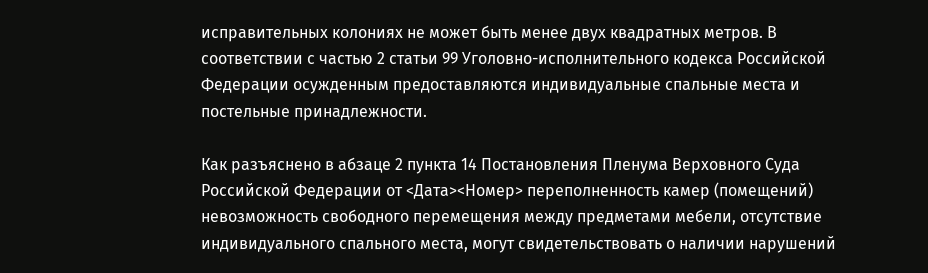исправительных колониях не может быть менее двух квадратных метров. В соответствии с частью 2 статьи 99 Уголовно-исполнительного кодекса Российской Федерации осужденным предоставляются индивидуальные спальные места и постельные принадлежности.

Как разъяснено в абзаце 2 пункта 14 Постановления Пленума Верховного Суда Российской Федерации от <Дата><Номер> переполненность камер (помещений) невозможность свободного перемещения между предметами мебели, отсутствие индивидуального спального места, могут свидетельствовать о наличии нарушений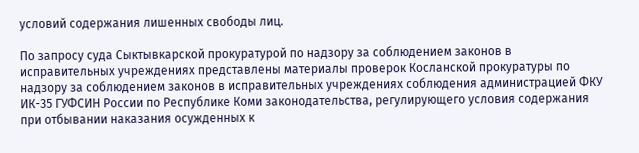условий содержания лишенных свободы лиц.

По запросу суда Сыктывкарской прокуратурой по надзору за соблюдением законов в исправительных учреждениях представлены материалы проверок Косланской прокуратуры по надзору за соблюдением законов в исправительных учреждениях соблюдения администрацией ФКУ ИК-35 ГУФСИН России по Республике Коми законодательства, регулирующего условия содержания при отбывании наказания осужденных к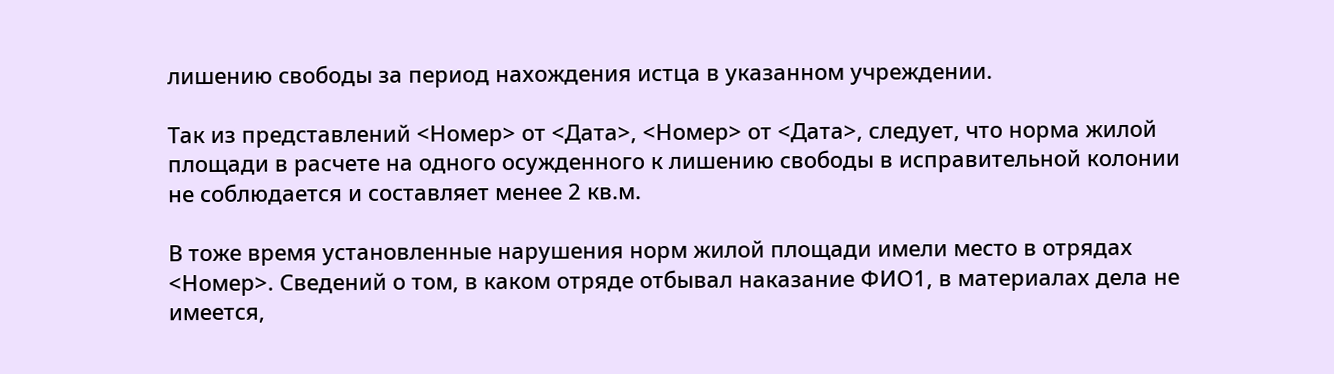лишению свободы за период нахождения истца в указанном учреждении.

Так из представлений <Номер> от <Дата>, <Номер> от <Дата>, следует, что норма жилой площади в расчете на одного осужденного к лишению свободы в исправительной колонии не соблюдается и составляет менее 2 кв.м.

В тоже время установленные нарушения норм жилой площади имели место в отрядах <Номер>. Сведений о том, в каком отряде отбывал наказание ФИО1, в материалах дела не имеется,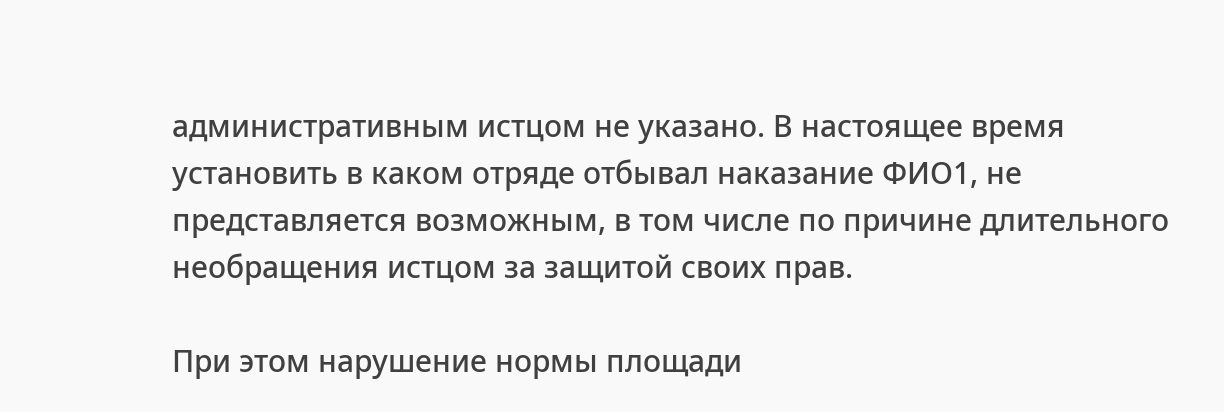административным истцом не указано. В настоящее время установить в каком отряде отбывал наказание ФИО1, не представляется возможным, в том числе по причине длительного необращения истцом за защитой своих прав.

При этом нарушение нормы площади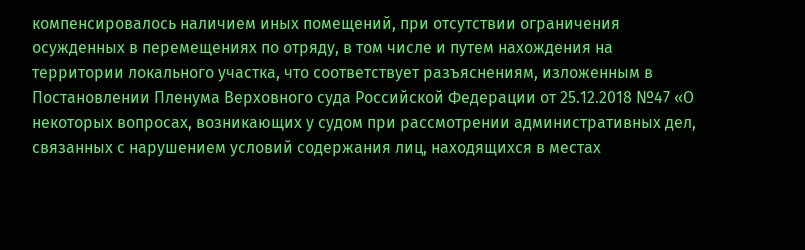компенсировалось наличием иных помещений, при отсутствии ограничения осужденных в перемещениях по отряду, в том числе и путем нахождения на территории локального участка, что соответствует разъяснениям, изложенным в Постановлении Пленума Верховного суда Российской Федерации от 25.12.2018 №47 «О некоторых вопросах, возникающих у судом при рассмотрении административных дел, связанных с нарушением условий содержания лиц, находящихся в местах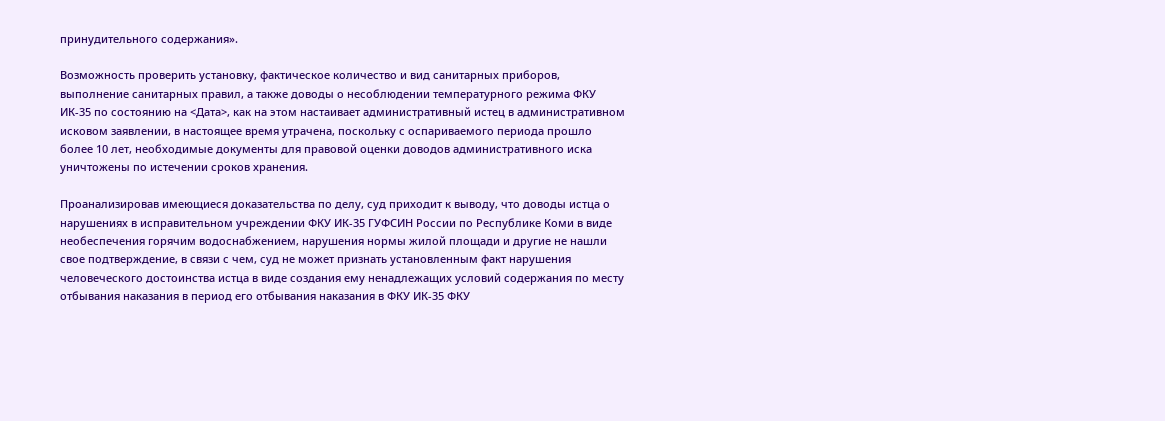принудительного содержания».

Возможность проверить установку, фактическое количество и вид санитарных приборов, выполнение санитарных правил, а также доводы о несоблюдении температурного режима ФКУ ИК-35 по состоянию на <Дата>, как на этом настаивает административный истец в административном исковом заявлении, в настоящее время утрачена, поскольку с оспариваемого периода прошло более 10 лет, необходимые документы для правовой оценки доводов административного иска уничтожены по истечении сроков хранения.

Проанализировав имеющиеся доказательства по делу, суд приходит к выводу, что доводы истца о нарушениях в исправительном учреждении ФКУ ИК-35 ГУФСИН России по Республике Коми в виде необеспечения горячим водоснабжением, нарушения нормы жилой площади и другие не нашли свое подтверждение, в связи с чем, суд не может признать установленным факт нарушения человеческого достоинства истца в виде создания ему ненадлежащих условий содержания по месту отбывания наказания в период его отбывания наказания в ФКУ ИК-35 ФКУ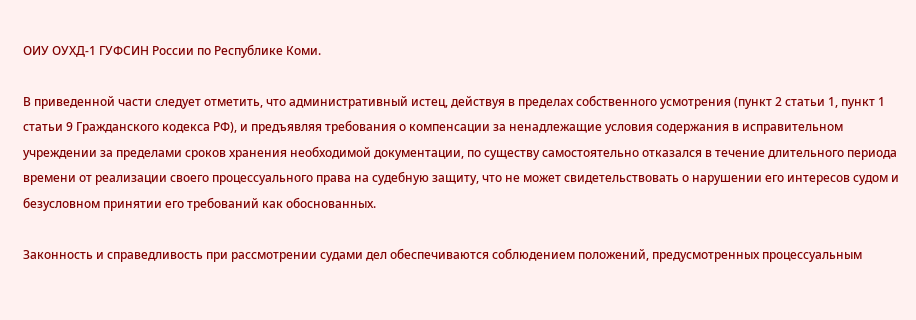ОИУ ОУХД-1 ГУФСИН России по Республике Коми.

В приведенной части следует отметить, что административный истец, действуя в пределах собственного усмотрения (пункт 2 статьи 1, пункт 1 статьи 9 Гражданского кодекса РФ), и предъявляя требования о компенсации за ненадлежащие условия содержания в исправительном учреждении за пределами сроков хранения необходимой документации, по существу самостоятельно отказался в течение длительного периода времени от реализации своего процессуального права на судебную защиту, что не может свидетельствовать о нарушении его интересов судом и безусловном принятии его требований как обоснованных.

Законность и справедливость при рассмотрении судами дел обеспечиваются соблюдением положений, предусмотренных процессуальным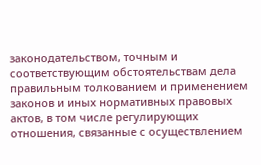законодательством, точным и соответствующим обстоятельствам дела правильным толкованием и применением законов и иных нормативных правовых актов, в том числе регулирующих отношения, связанные с осуществлением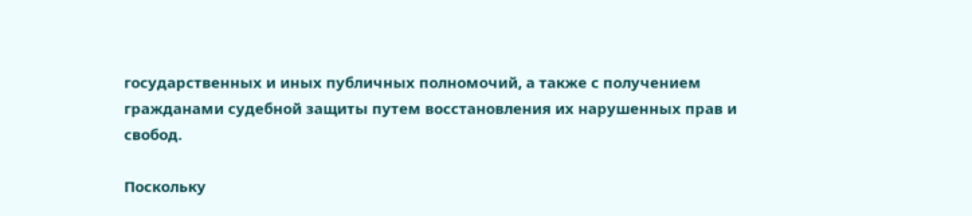государственных и иных публичных полномочий, а также с получением гражданами судебной защиты путем восстановления их нарушенных прав и свобод.

Поскольку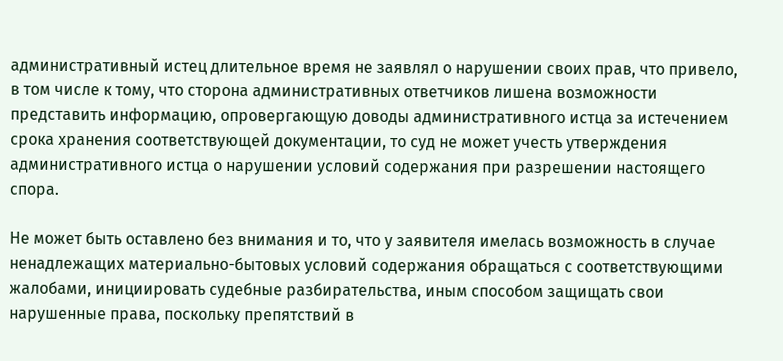административный истец длительное время не заявлял о нарушении своих прав, что привело, в том числе к тому, что сторона административных ответчиков лишена возможности представить информацию, опровергающую доводы административного истца за истечением срока хранения соответствующей документации, то суд не может учесть утверждения административного истца о нарушении условий содержания при разрешении настоящего спора.

Не может быть оставлено без внимания и то, что у заявителя имелась возможность в случае ненадлежащих материально-бытовых условий содержания обращаться с соответствующими жалобами, инициировать судебные разбирательства, иным способом защищать свои нарушенные права, поскольку препятствий в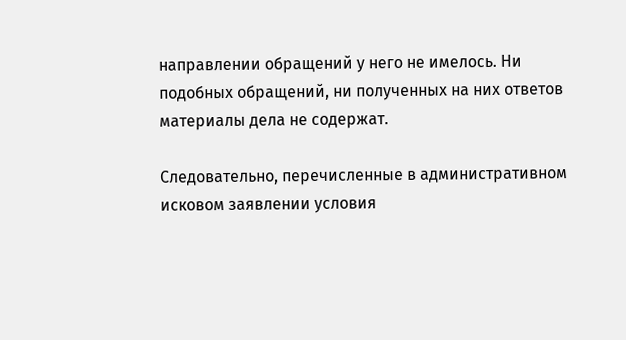направлении обращений у него не имелось. Ни подобных обращений, ни полученных на них ответов материалы дела не содержат.

Следовательно, перечисленные в административном исковом заявлении условия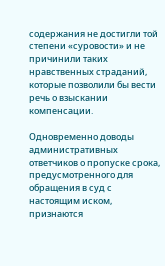содержания не достигли той степени «суровости» и не причинили таких нравственных страданий, которые позволили бы вести речь о взыскании компенсации.

Одновременно доводы административных ответчиков о пропуске срока, предусмотренного для обращения в суд с настоящим иском, признаются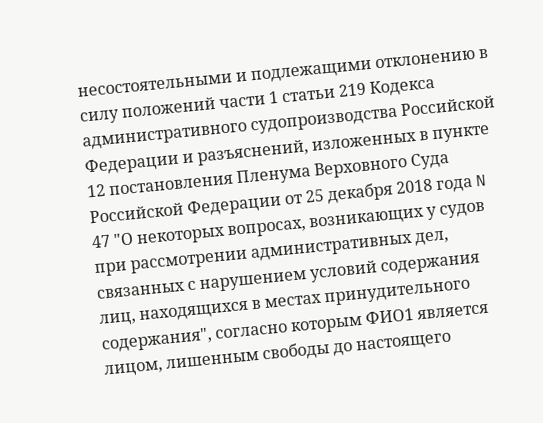несостоятельными и подлежащими отклонению в силу положений части 1 статьи 219 Кодекса административного судопроизводства Российской Федерации и разъяснений, изложенных в пункте 12 постановления Пленума Верховного Суда Российской Федерации от 25 декабря 2018 года N 47 "О некоторых вопросах, возникающих у судов при рассмотрении административных дел, связанных с нарушением условий содержания лиц, находящихся в местах принудительного содержания", согласно которым ФИО1 является лицом, лишенным свободы до настоящего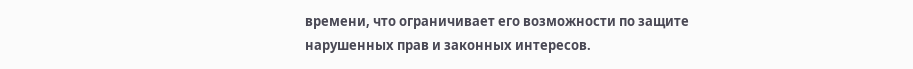времени, что ограничивает его возможности по защите нарушенных прав и законных интересов.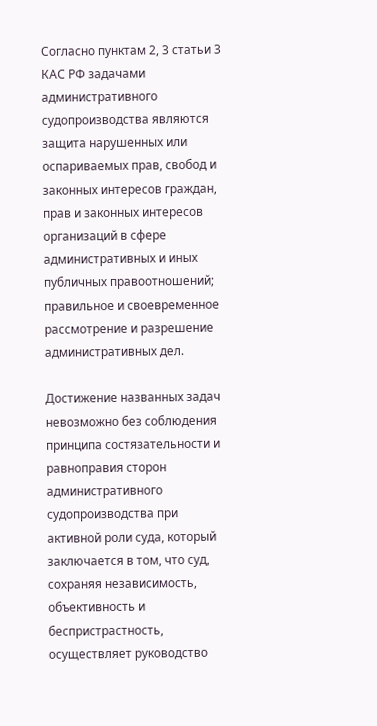Согласно пунктам 2, 3 статьи 3 КАС РФ задачами административного судопроизводства являются защита нарушенных или оспариваемых прав, свобод и законных интересов граждан, прав и законных интересов организаций в сфере административных и иных публичных правоотношений; правильное и своевременное рассмотрение и разрешение административных дел.

Достижение названных задач невозможно без соблюдения принципа состязательности и равноправия сторон административного судопроизводства при активной роли суда, который заключается в том, что суд, сохраняя независимость, объективность и беспристрастность, осуществляет руководство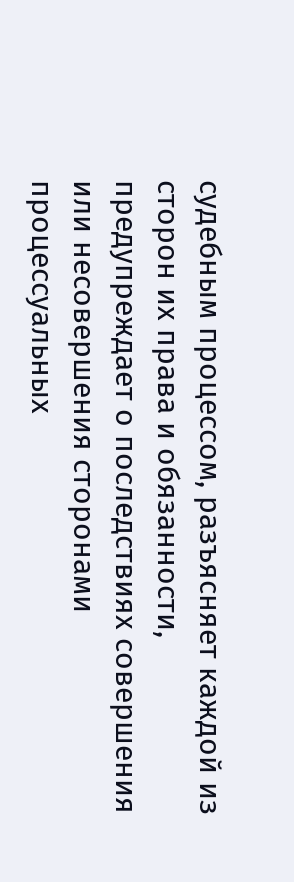судебным процессом, разъясняет каждой из сторон их права и обязанности, предупреждает о последствиях совершения или несовершения сторонами процессуальных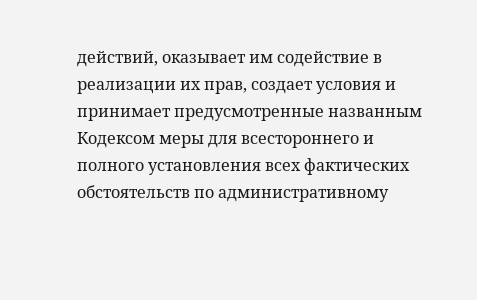действий, оказывает им содействие в реализации их прав, создает условия и принимает предусмотренные названным Кодексом меры для всестороннего и полного установления всех фактических обстоятельств по административному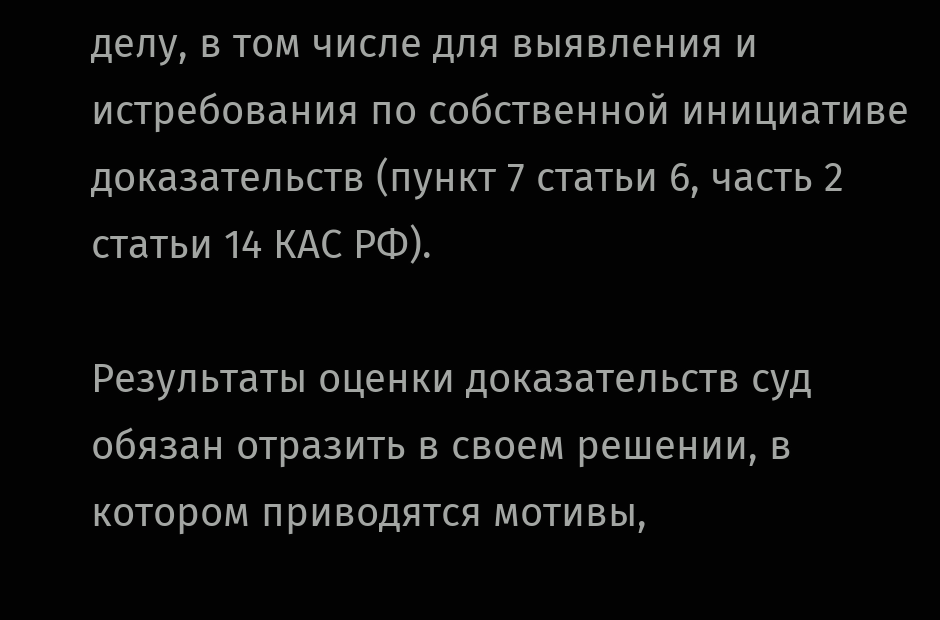делу, в том числе для выявления и истребования по собственной инициативе доказательств (пункт 7 статьи 6, часть 2 статьи 14 КАС РФ).

Результаты оценки доказательств суд обязан отразить в своем решении, в котором приводятся мотивы,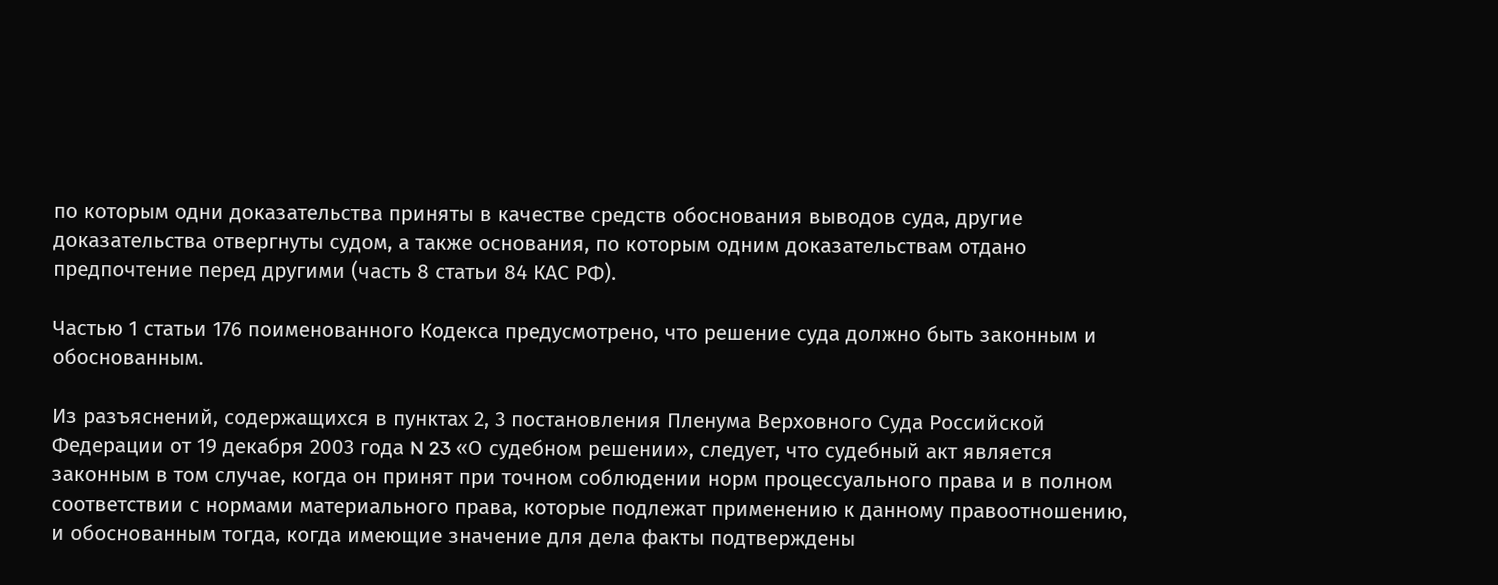по которым одни доказательства приняты в качестве средств обоснования выводов суда, другие доказательства отвергнуты судом, а также основания, по которым одним доказательствам отдано предпочтение перед другими (часть 8 статьи 84 КАС РФ).

Частью 1 статьи 176 поименованного Кодекса предусмотрено, что решение суда должно быть законным и обоснованным.

Из разъяснений, содержащихся в пунктах 2, 3 постановления Пленума Верховного Суда Российской Федерации от 19 декабря 2003 года N 23 «О судебном решении», следует, что судебный акт является законным в том случае, когда он принят при точном соблюдении норм процессуального права и в полном соответствии с нормами материального права, которые подлежат применению к данному правоотношению, и обоснованным тогда, когда имеющие значение для дела факты подтверждены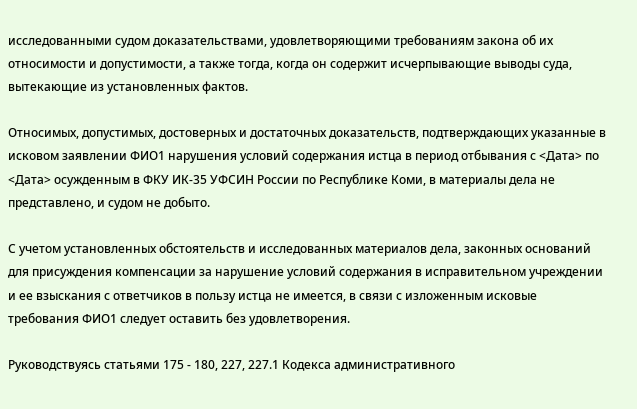исследованными судом доказательствами, удовлетворяющими требованиям закона об их относимости и допустимости, а также тогда, когда он содержит исчерпывающие выводы суда, вытекающие из установленных фактов.

Относимых, допустимых, достоверных и достаточных доказательств, подтверждающих указанные в исковом заявлении ФИО1 нарушения условий содержания истца в период отбывания с <Дата> по <Дата> осужденным в ФКУ ИК-35 УФСИН России по Республике Коми, в материалы дела не представлено, и судом не добыто.

С учетом установленных обстоятельств и исследованных материалов дела, законных оснований для присуждения компенсации за нарушение условий содержания в исправительном учреждении и ее взыскания с ответчиков в пользу истца не имеется, в связи с изложенным исковые требования ФИО1 следует оставить без удовлетворения.

Руководствуясь статьями 175 - 180, 227, 227.1 Кодекса административного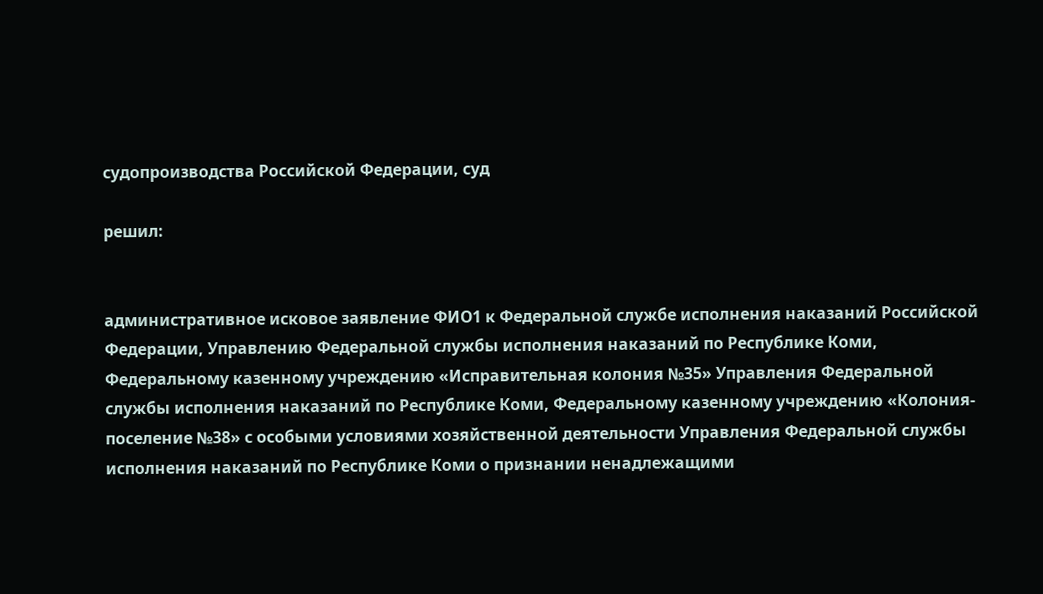судопроизводства Российской Федерации, суд

решил:


административное исковое заявление ФИО1 к Федеральной службе исполнения наказаний Российской Федерации, Управлению Федеральной службы исполнения наказаний по Республике Коми, Федеральному казенному учреждению «Исправительная колония №35» Управления Федеральной службы исполнения наказаний по Республике Коми, Федеральному казенному учреждению «Колония-поселение №38» с особыми условиями хозяйственной деятельности Управления Федеральной службы исполнения наказаний по Республике Коми о признании ненадлежащими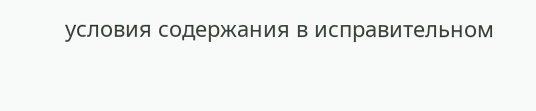условия содержания в исправительном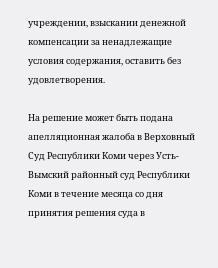учреждении, взыскании денежной компенсации за ненадлежащие условия содержания, оставить без удовлетворения.

На решение может быть подана апелляционная жалоба в Верховный Суд Республики Коми через Усть-Вымский районный суд Республики Коми в течение месяца со дня принятия решения суда в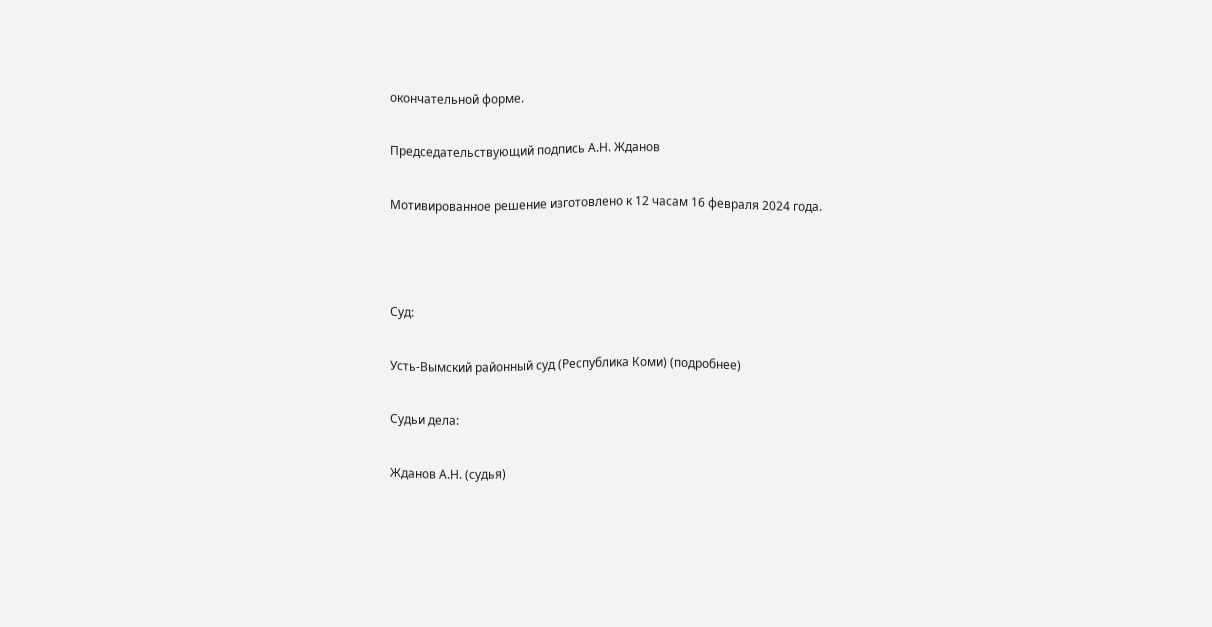окончательной форме.

Председательствующий подпись А.Н. Жданов

Мотивированное решение изготовлено к 12 часам 16 февраля 2024 года.



Суд:

Усть-Вымский районный суд (Республика Коми) (подробнее)

Судьи дела:

Жданов А.Н. (судья)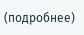(подробнее)